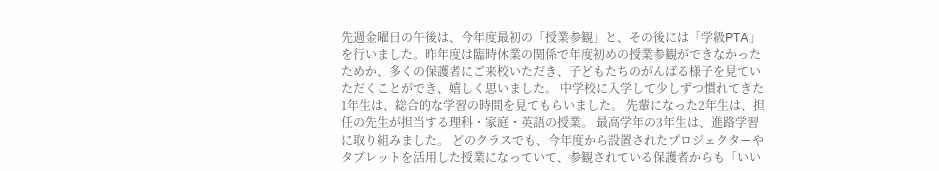先週金曜日の午後は、今年度最初の「授業参観」と、その後には「学級PTA」を行いました。昨年度は臨時休業の関係で年度初めの授業参観ができなかったためか、多くの保護者にご来校いただき、子どもたちのがんばる様子を見ていただくことができ、嬉しく思いました。 中学校に入学して少しずつ慣れてきた1年生は、総合的な学習の時間を見てもらいました。 先輩になった2年生は、担任の先生が担当する理科・家庭・英語の授業。 最高学年の3年生は、進路学習に取り組みました。 どのクラスでも、今年度から設置されたプロジェクターやタブレットを活用した授業になっていて、参観されている保護者からも「いい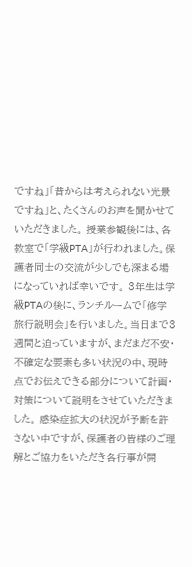ですね」「昔からは考えられない光景ですね」と、たくさんのお声を聞かせていただきました。 授業参観後には、各教室で「学級PTA」が行われました。保護者同士の交流が少しでも深まる場になっていれば幸いです。 3年生は学級PTAの後に、ランチルームで「修学旅行説明会」を行いました。当日まで3週間と迫っていますが、まだまだ不安・不確定な要素も多い状況の中、現時点でお伝えできる部分について計画・対策について説明をさせていただきました。 感染症拡大の状況が予断を許さない中ですが、保護者の皆様のご理解とご協力をいただき各行事が開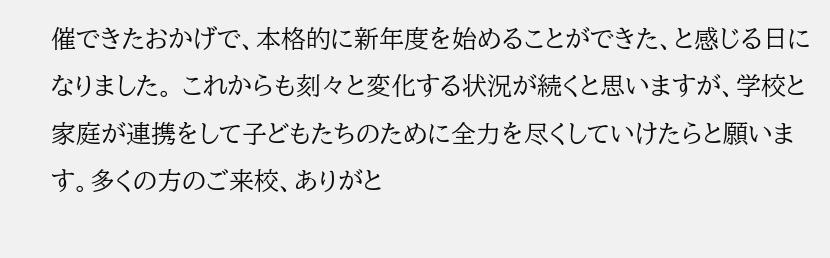催できたおかげで、本格的に新年度を始めることができた、と感じる日になりました。 これからも刻々と変化する状況が続くと思いますが、学校と家庭が連携をして子どもたちのために全力を尽くしていけたらと願います。多くの方のご来校、ありがと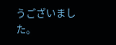うございました。